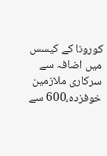کورونا کے کیسس میں اضافہ سے سرکاری ملازمین خوفزدہ،600 سے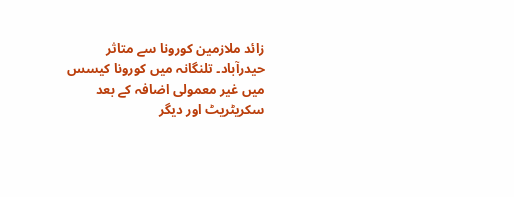زائد ملازمین کورونا سے متاثر
حیدرآباد۔ تلنگانہ میں کورونا کیسس میں غیر معمولی اضافہ کے بعد سکریٹریٹ اور دیگر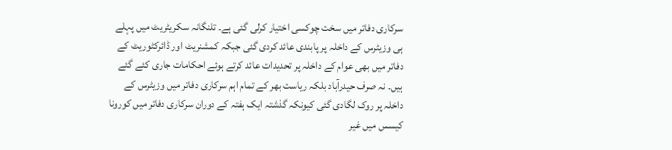سرکاری دفاتر میں سخت چوکسی اختیار کرلی گئی ہے۔ تلنگانہ سکریٹریٹ میں پہلے ہی وزیٹرس کے داخلہ پر پابندی عائد کردی گئی جبکہ کمشنریٹ اور ڈائرکٹوریٹ کے دفاتر میں بھی عوام کے داخلہ پر تحدیدات عائد کرتے ہوئے احکامات جاری کئے گئے ہیں۔ نہ صرف حیدرآباد بلکہ ریاست بھر کے تمام اہم سرکاری دفاتر میں وزیٹرس کے داخلہ پر روک لگادی گئی کیونکہ گذشتہ ایک ہفتہ کے دوران سرکاری دفاتر میں کورونا کیسس میں غیر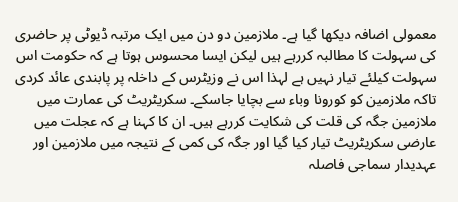معمولی اضافہ دیکھا گیا ہے۔ ملازمین دو دن میں ایک مرتبہ ڈیوٹی پر حاضری کی سہولت کا مطالبہ کررہے ہیں لیکن ایسا محسوس ہوتا ہے کہ حکومت اس سہولت کیلئے تیار نہیں ہے لہذا اس نے وزیٹرس کے داخلہ پر پابندی عائد کردی تاکہ ملازمین کو کورونا وباء سے بچایا جاسکے۔ سکریٹریٹ کی عمارت میں ملازمین جگہ کی قلت کی شکایت کررہے ہیں۔ ان کا کہنا ہے کہ عجلت میں عارضی سکریٹریٹ تیار کیا گیا اور جگہ کی کمی کے نتیجہ میں ملازمین اور عہدیدار سماجی فاصلہ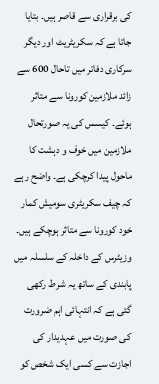کی برقراری سے قاصر ہیں۔ بتایا جاتا ہے کہ سکریٹریٹ اور دیگر سرکاری دفاتر میں تاحال 600 سے زائد ملازمین کورونا سے متاثر ہوئے۔ کیسس کی یہ صورتحال ملازمین میں خوف و دہشت کا ماحول پیدا کرچکی ہے۔ واضح رہے کہ چیف سکریٹری سومیش کمار خود کورونا سے متاثر ہوچکے ہیں۔ وزیٹرس کے داخلہ کے سلسلہ میں پابندی کے ساتھ یہ شرط رکھی گئی ہے کہ انتہائی اہم ضرورت کی صورت میں عہدیدار کی اجازت سے کسی ایک شخص کو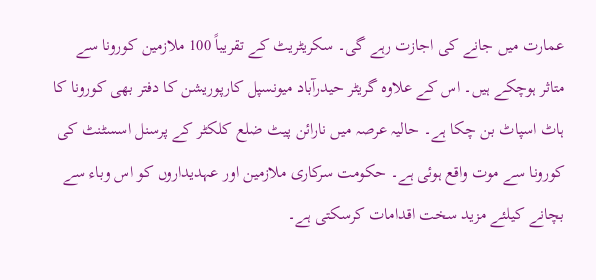عمارت میں جانے کی اجازت رہے گی۔ سکریٹریٹ کے تقریباً 100 ملازمین کورونا سے متاثر ہوچکے ہیں۔ اس کے علاوہ گریٹر حیدرآباد میونسپل کارپوریشن کا دفتر بھی کورونا کا ہاٹ اسپاٹ بن چکا ہے۔ حالیہ عرصہ میں نارائن پیٹ ضلع کلکٹر کے پرسنل اسسٹنٹ کی کورونا سے موت واقع ہوئی ہے۔ حکومت سرکاری ملازمین اور عہدیداروں کو اس وباء سے بچانے کیلئے مزید سخت اقدامات کرسکتی ہے۔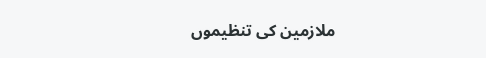ملازمین کی تنظیموں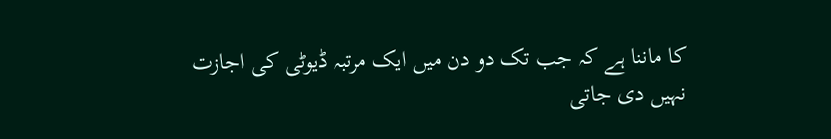کا ماننا ہے کہ جب تک دو دن میں ایک مرتبہ ڈیوٹی کی اجازت نہیں دی جاتی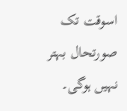اسوقت تک صورتحال بہتر نہیں ہوگی۔